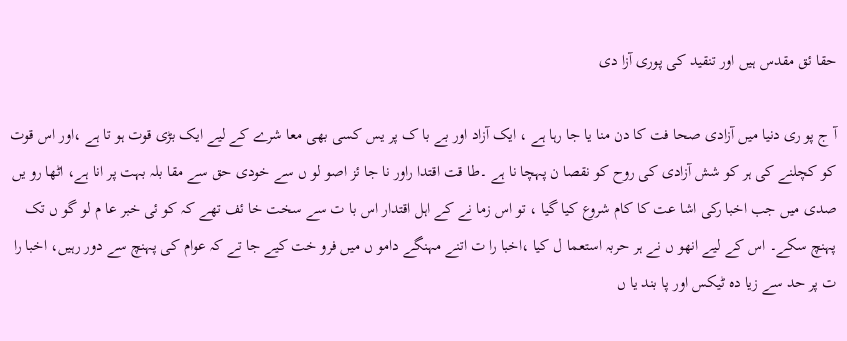حقا ئق مقدس ہیں اور تنقید کی پوری آزا دی

آ ج پو ری دنیا میں آزادی صحا فت کا دن منا یا جا رہا ہے ، ایک آزاد اور بے با ک پر یس کسی بھی معا شرے کے لیے ایک بڑی قوت ہو تا ہے ،اور اس قوت کو کچلنے کی ہر کو شش آزادی کی روح کو نقصا ن پہچا نا ہے ۔طا قت اقتدا راور نا جا ئز اصو لو ں سے خودی حق سے مقا بلہ بہت پر انا ہے، اٹھا رو یں صدی میں جب اخبا رکی اشا عت کا کام شروع کیا گیا ، تو اس زما نے کے اہل اقتدار اس با ت سے سخت خا ئف تھے کہ کو ئی خبر عا م لو گو ں تک پہنچ سکے۔ اس کے لیے انھو ں نے ہر حربہ استعما ل کیا ،اخبا را ت اتنے مہنگے دامو ں میں فرو خت کیے جا تے کہ عوام کی پہنچ سے دور رہیں، اخبا را ت پر حد سے زیا دہ ٹیکس اور پا بند یا ں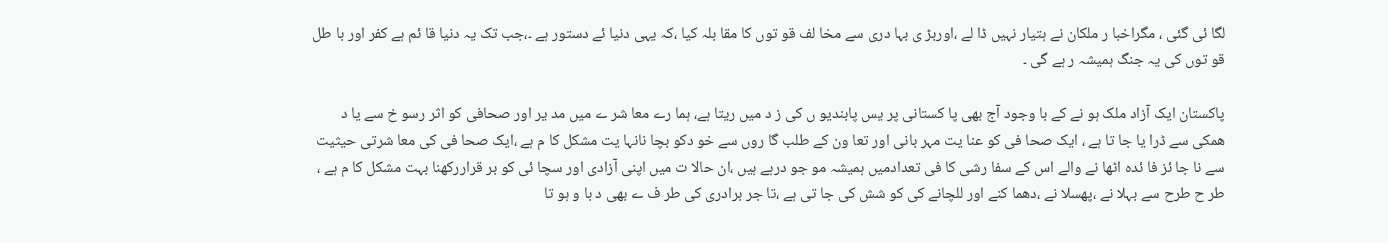لگا ئی گئی ، مگراخبا ر ملکان نے ہتیار نہیں ڈا لے ،اوربڑ ی بہا دری سے مخا لف قو توں کا مقا بلہ کیا ،کہ یہی دنیا ئے دستور ہے ۔،جب تک یہ دنیا قا ئم ہے کفر اور با طل قو توں کی یہ جنگ ہمیشہ ر ہے گی ۔

پاکستان ایک آزاد ملک ہو نے کے با وجود آج بھی پا کستانی پر یس پابندیو ں کی ز د میں ریتا ہے، ہما رے معا شر ے میں مد یر اور صحافی کو اثر رسو خ سے یا د ھمکی سے ڈرا یا جا تا ہے ، ایک صحا فی کو عنا یت مہر بانی اور تعا ون کے طلب گا روں سے خو دکو بچا نانہا یت مشکل کا م ہے ،ایک صحا فی کی معا شرتی حیثیت سے نا جا ئز فا ئدہ اٹھا نے والے اس کے سفا رشی کا فی تعدادمیں ہمیشہ مو جو درہے ہیں ،ان حالا ت میں اپنی آزادی اور سچا ئی کو بر قراررکھنا بہت مشکل کا م ہے ، طر ح طرح سے بہلا نے ،پھسلا نے ،دھما کنے اور للچانے کی کو شش کی جا تی ہے ،تا جر برادری کی طر ف ے بھی د با و ہو تا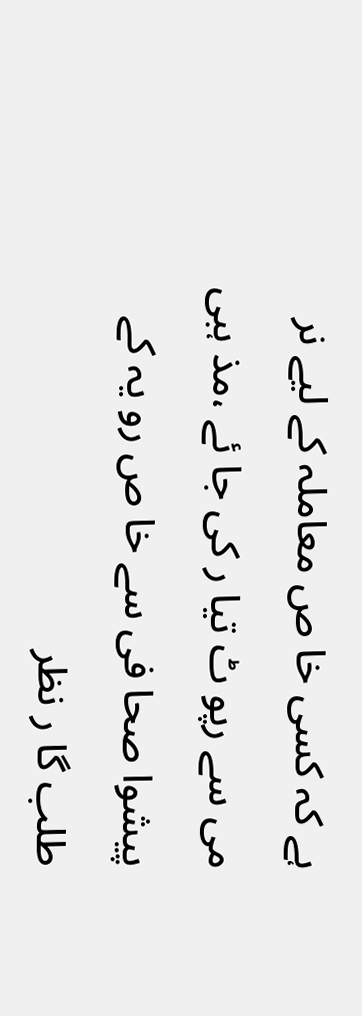ہے کہ کسی خا ص معاملہ کے لیے نر می سے رپو ٹ تیا ر کی جا ئے ،مذ ہبی پیشوا صحا فی سے خا ص رو یہ کے طلب گا ر نظر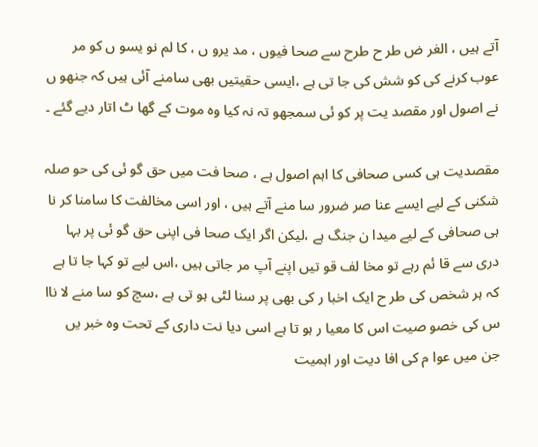آتے ہیں ، الغر ض طر ح طرح سے صحا فیوں ، مد یرو ں ، کا لم نو یسو ں کو مر عوب کرنے کی کو شش کی جا تی ہے ،ایسی حقیتیں بھی سامنے آئی ہیں کہ جنھو ں نے اصول اور مقصد یت پر کو ئی سمجھو تہ نہ کیا وہ موت کے گھا ٹ اتار دیے گئے ۔

مقصدیت ہی کسی صحافی کا اہم اصول ہے ، صحا فت میں حق گو ئی کی حو صلہ شکنی کے لیے ایسے عنا صر ضرور سا منے آتے ہیں ، اور اسی مخالفت کا سامنا کر نا ہی صحافی کے لیے میدا ن جنگ ہے ،لیکن اگر ایک صحا فی اپنی حق گو ئی پر بہا دری سے قا ئم رہے تو مخا لف قو تیں اپنے آپ مر جاتی ہیں ،اس لیے تو کہا جا تا ہے کہ ہر شخص کی طر ح ایک اخبا ر کی بھی پر سنا لٹی ہو تی ہے ،سچ کو سا منے لا ناا س کی خصو صیت اس کا معیا ر ہو تا ہے اسی دیا نت داری کے تحت وہ خبر یں جن میں عوا م کی افا دیت اور اہمیت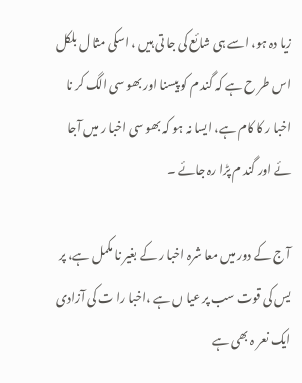زیا دہ ہو، اسے ہی شائع کی جا تی ہیں ، اسکی مثا ل بلکل اس طر ح ہے کہ گند م کو پیسنا اور بھو سی الگ کر نا اخبا ر کا کام ہے، ایسا نہ ہو کہ بھو سی اخبا ر میں آجا ئے اور گند م پڑا رہ جائے ۔

آ ج کے دور میں معا شرہ اخبا ر کے بغیر نا مکمل ہے، پر یس کی قوت سب پر عیا ں ہے ،اخبا را ت کی آزادی ایک نعر ہ بھی ہے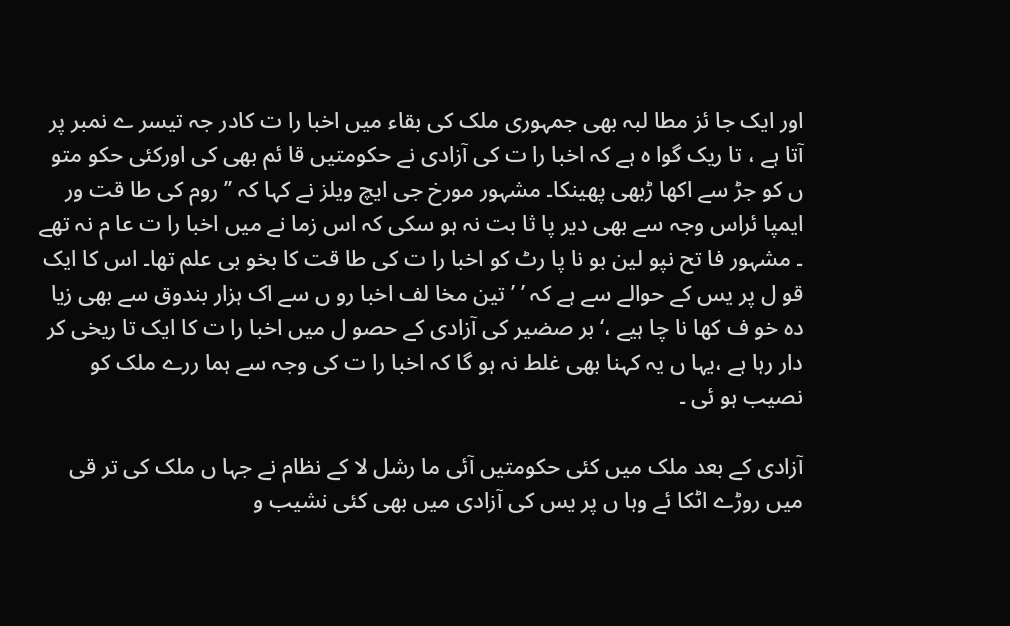اور ایک جا ئز مطا لبہ بھی جمہوری ملک کی بقاء میں اخبا را ت کادر جہ تیسر ے نمبر پر آتا ہے ، تا ریک گوا ہ ہے کہ اخبا را ت کی آزادی نے حکومتیں قا ئم بھی کی اورکئی حکو متو ں کو جڑ سے اکھا ڑبھی پھینکا۔ مشہور مورخ جی ایچ ویلز نے کہا کہ ’’ روم کی طا قت ور ایمپا ئراس وجہ سے بھی دیر پا ثا بت نہ ہو سکی کہ اس زما نے میں اخبا را ت عا م نہ تھے ۔ مشہور فا تح نپو لین بو نا پا رٹ کو اخبا را ت کی طا قت کا بخو بی علم تھا۔ اس کا ایک قو ل پر یس کے حوالے سے ہے کہ ’ ’ تین مخا لف اخبا رو ں سے اک ہزار بندوق سے بھی زیا دہ خو ف کھا نا چا ہیے ،‘ بر صضیر کی آزادی کے حصو ل میں اخبا را ت کا ایک تا ریخی کر دار رہا ہے ،یہا ں یہ کہنا بھی غلط نہ ہو گا کہ اخبا را ت کی وجہ سے ہما ررے ملک کو نصیب ہو ئی ۔

آزادی کے بعد ملک میں کئی حکومتیں آئی ما رشل لا کے نظام نے جہا ں ملک کی تر قی میں روڑے اٹکا ئے وہا ں پر یس کی آزادی میں بھی کئی نشیب و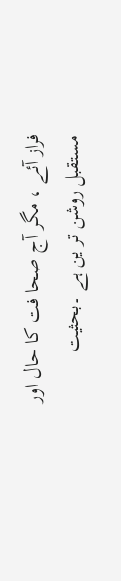فراز آئے ، مگر آج صحا فت کا حال اور مستقبل روشن تر ین ہے ۔بحثیت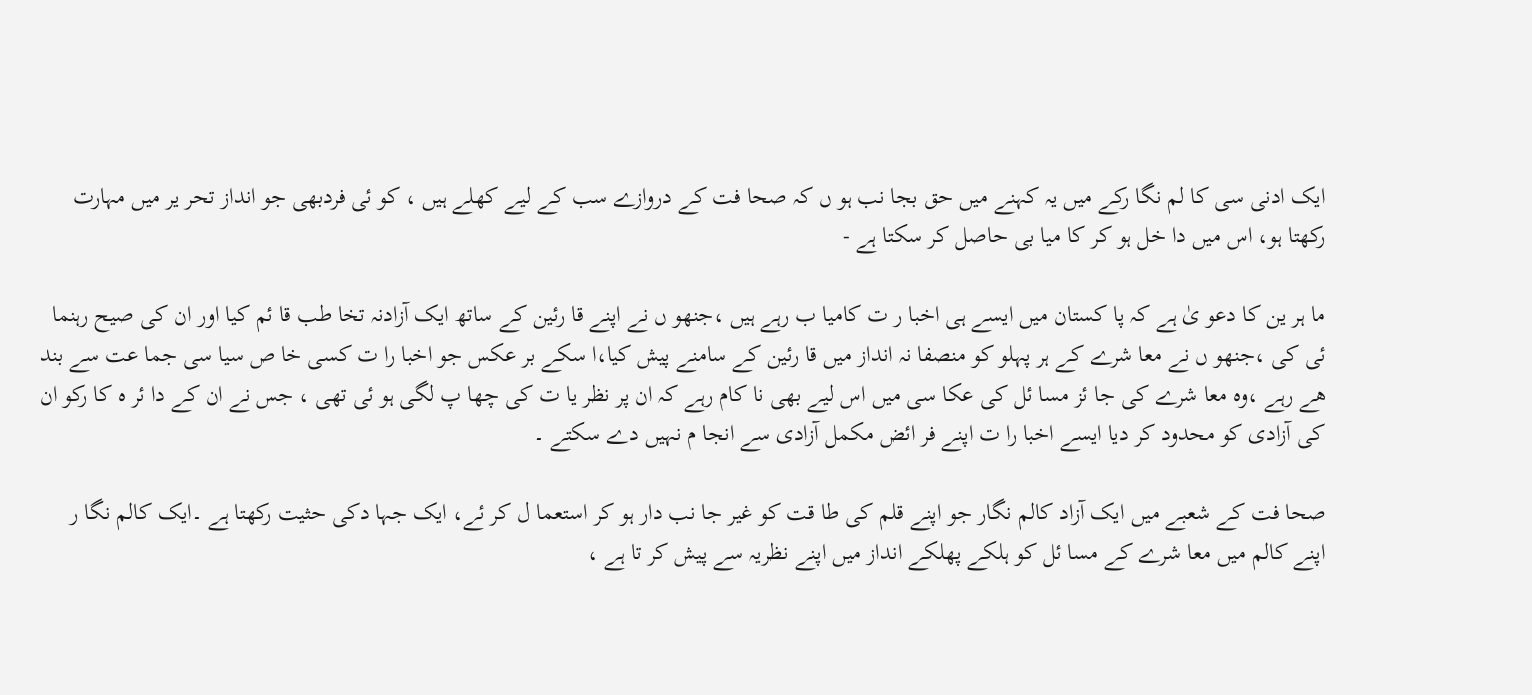ایک ادنی سی کا لم نگا رکے میں یہ کہنے میں حق بجا نب ہو ں کہ صحا فت کے دروازے سب کے لیے کھلے ہیں ، کو ئی فردبھی جو انداز تحر یر میں مہارت رکھتا ہو، اس میں دا خل ہو کر کا میا بی حاصل کر سکتا ہے -

ما ہر ین کا دعو یٰ ہے کہ پا کستان میں ایسے ہی اخبا ر ت کامیا ب رہے ہیں ،جنھو ں نے اپنے قا رئین کے ساتھ ایک آزادنہ تخا طب قا ئم کیا اور ان کی صیح رہنما ئی کی ،جنھو ں نے معا شرے کے ہر پہلو کو منصفا نہ انداز میں قا رئین کے سامنے پیش کیا،ا سکے بر عکس جو اخبا را ت کسی خا ص سیا سی جما عت سے بند ھے رہے ،وہ معا شرے کی جا ئز مسا ئل کی عکا سی میں اس لیے بھی نا کام رہے کہ ان پر نظر یا ت کی چھا پ لگی ہو ئی تھی ، جس نے ان کے دا ئر ہ کا رکو ان کی آزادی کو محدود کر دیا ایسے اخبا را ت اپنے فر ائض مکمل آزادی سے انجا م نہیں دے سکتے ۔

صحا فت کے شعبے میں ایک آزاد کالم نگار جو اپنے قلم کی طا قت کو غیر جا نب دار ہو کر استعما ل کر ئے، ایک جہا دکی حثیت رکھتا ہے ۔ایک کالم نگا ر اپنے کالم میں معا شرے کے مسا ئل کو ہلکے پھلکے انداز میں اپنے نظریہ سے پیش کر تا ہے ،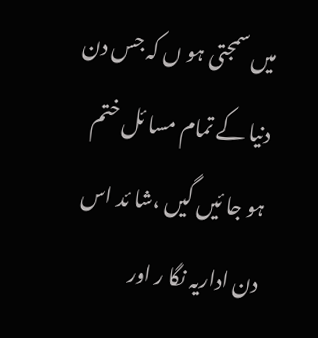میں سمجتی ہو ں کہ جس دن دنیا کے تمام مسا ئل ختم ہو جا ئیں گیں ،شا ئد اس دن اداریہ نگا ر اور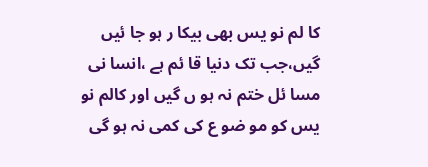کا لم نو یس بھی بیکا ر ہو جا ئیں گیں،جب تک دنیا قا ئم ہے ،انسا نی مسا ئل ختم نہ ہو ں گیں اور کالم نو یس کو مو ضو ع کی کمی نہ ہو گی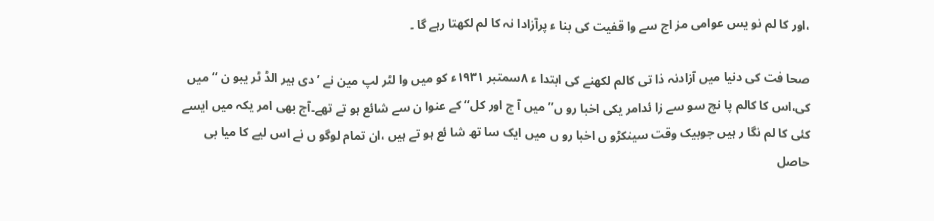،اور کا لم نو یس عوامی مز اج سے وا قفیت کی بنا ء پرآزادا نہ کا لم لکھتا رہے گا ۔

صحا فت کی دنیا میں آزادنہ ذا تی کالم لکھنے کی ابتدا ء ۸سمتبر ۱۹۳۱ء کو میں وا لٹر لپ مین نے ’دی ہیر الڈ ٹر یبو ن ‘‘ میں کی،اس کا کالم پا نچ سو سے زا ئدامر یکی اخبا رو ں’’ میں آ ج اور کل‘‘ کے عنوا ن سے شائع ہو تے تھے۔آج بھی امر یکہ میں ایسے کئی کا لم نگا ر ہیں جوبیک وقت سینکڑو ں اخبا رو ں میں ایک سا تھ شا ئع ہو تے ہیں ،ان تمام لوگو ں نے اس لیے کا میا بی حاصل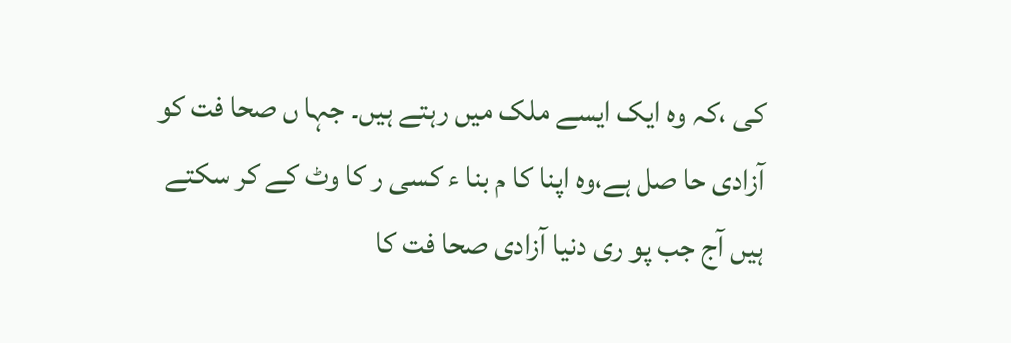کی ،کہ وہ ایک ایسے ملک میں رہتے ہیں۔ جہا ں صحا فت کو آزادی حا صل ہے،وہ اپنا کا م بنا ء کسی ر کا وٹ کے کر سکتے ہیں آج جب پو ری دنیا آزادی صحا فت کا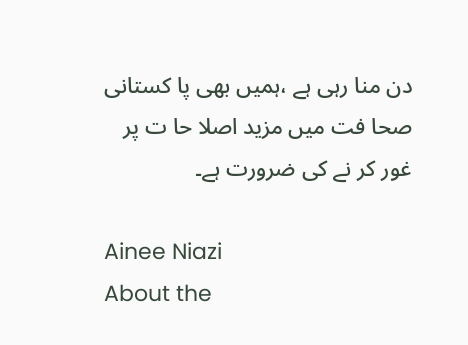دن منا رہی ہے ،ہمیں بھی پا کستانی صحا فت میں مزید اصلا حا ت پر غور کر نے کی ضرورت ہے۔

Ainee Niazi
About the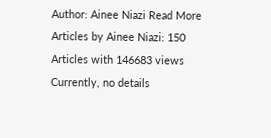Author: Ainee Niazi Read More Articles by Ainee Niazi: 150 Articles with 146683 views Currently, no details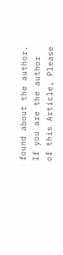found about the author. If you are the author of this Article, Please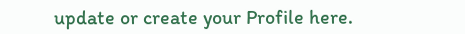update or create your Profile here.